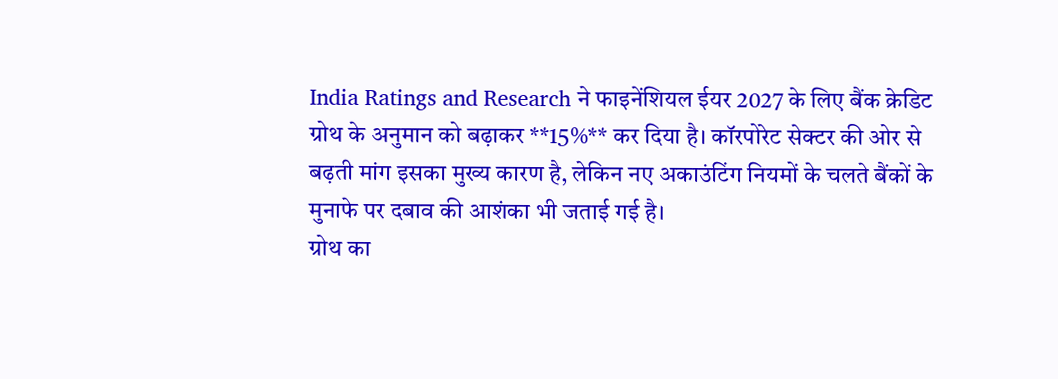India Ratings and Research ने फाइनेंशियल ईयर 2027 के लिए बैंक क्रेडिट ग्रोथ के अनुमान को बढ़ाकर **15%** कर दिया है। कॉरपोरेट सेक्टर की ओर से बढ़ती मांग इसका मुख्य कारण है, लेकिन नए अकाउंटिंग नियमों के चलते बैंकों के मुनाफे पर दबाव की आशंका भी जताई गई है।
ग्रोथ का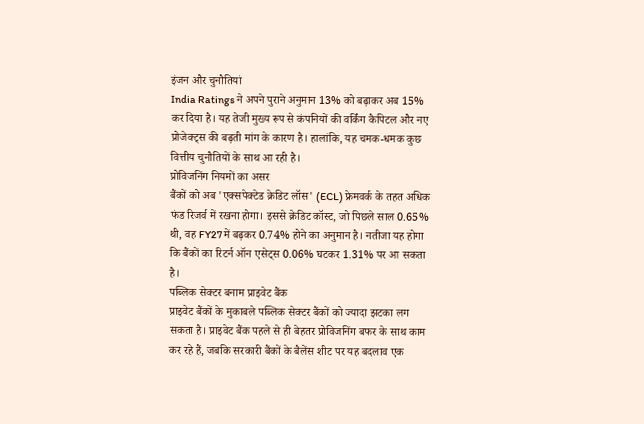इंजन और चुनौतियां
India Ratings ने अपने पुराने अनुमान 13% को बढ़ाकर अब 15% कर दिया है। यह तेजी मुख्य रूप से कंपनियों की वर्किंग कैपिटल और नए प्रोजेक्ट्स की बढ़ती मांग के कारण है। हालांकि, यह चमक-धमक कुछ वित्तीय चुनौतियों के साथ आ रही है।
प्रोविजनिंग नियमों का असर
बैंकों को अब 'एक्सपेक्टेड क्रेडिट लॉस' (ECL) फ्रेमवर्क के तहत अधिक फंड रिजर्व में रखना होगा। इससे क्रेडिट कॉस्ट, जो पिछले साल 0.65% थी, वह FY27 में बढ़कर 0.74% होने का अनुमान है। नतीजा यह होगा कि बैंकों का रिटर्न ऑन एसेट्स 0.06% घटकर 1.31% पर आ सकता है।
पब्लिक सेक्टर बनाम प्राइवेट बैंक
प्राइवेट बैंकों के मुकाबले पब्लिक सेक्टर बैंकों को ज्यादा झटका लग सकता है। प्राइवेट बैंक पहले से ही बेहतर प्रोविजनिंग बफर के साथ काम कर रहे हैं, जबकि सरकारी बैंकों के बैलेंस शीट पर यह बदलाव एक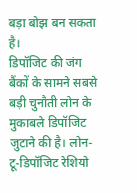बड़ा बोझ बन सकता है।
डिपॉजिट की जंग
बैंकों के सामने सबसे बड़ी चुनौती लोन के मुकाबले डिपॉजिट जुटाने की है। लोन-टू-डिपॉजिट रेशियो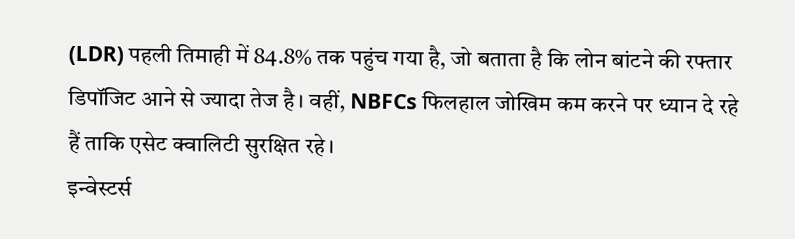(LDR) पहली तिमाही में 84.8% तक पहुंच गया है, जो बताता है कि लोन बांटने की रफ्तार डिपॉजिट आने से ज्यादा तेज है। वहीं, NBFCs फिलहाल जोखिम कम करने पर ध्यान दे रहे हैं ताकि एसेट क्वालिटी सुरक्षित रहे।
इन्वेस्टर्स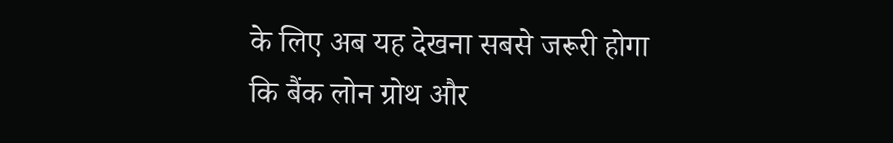के लिए अब यह देखना सबसे जरूरी होगा कि बैंक लोन ग्रोथ और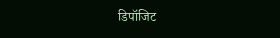डिपॉजिट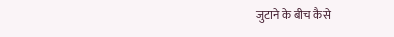जुटाने के बीच कैसे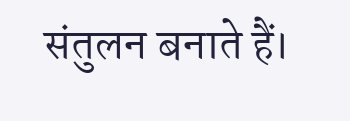संतुलन बनाते हैं।